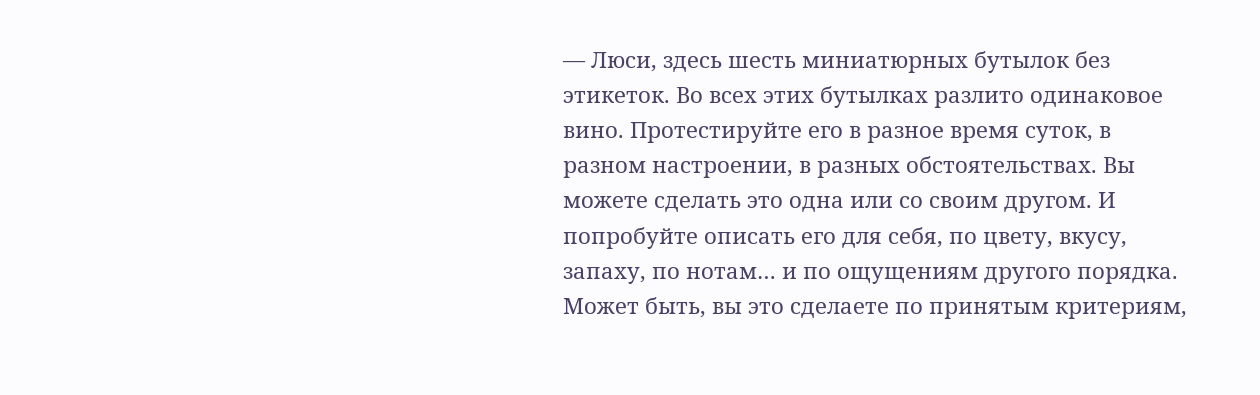— Люси, здесь шесть миниатюрных бутылок без этикеток. Во всех этих бутылках разлито одинаковое вино. Протестируйте его в разное время суток, в разном настроении, в разных обстоятельствах. Вы можете сделать это одна или со своим другом. И попробуйте описать его для себя, по цвету, вкусу, запаху, по нотам… и по ощущениям другого порядка. Может быть, вы это сделаете по принятым критериям,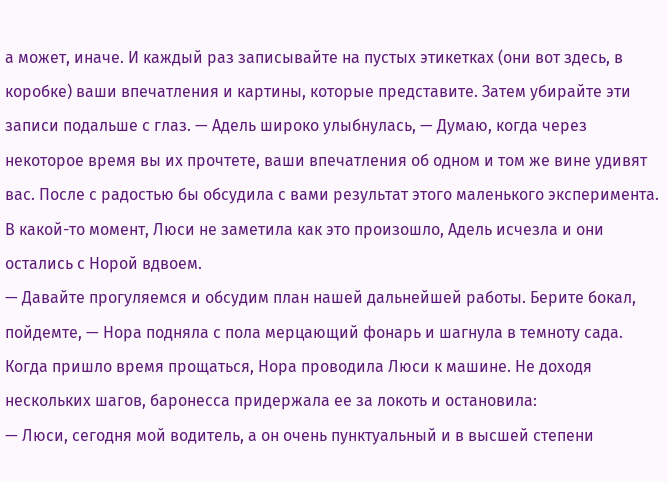а может, иначе. И каждый раз записывайте на пустых этикетках (они вот здесь, в коробке) ваши впечатления и картины, которые представите. Затем убирайте эти записи подальше с глаз. — Адель широко улыбнулась, — Думаю, когда через некоторое время вы их прочтете, ваши впечатления об одном и том же вине удивят вас. После с радостью бы обсудила с вами результат этого маленького эксперимента.
В какой-то момент, Люси не заметила как это произошло, Адель исчезла и они остались с Норой вдвоем.
— Давайте прогуляемся и обсудим план нашей дальнейшей работы. Берите бокал, пойдемте, — Нора подняла с пола мерцающий фонарь и шагнула в темноту сада.
Когда пришло время прощаться, Нора проводила Люси к машине. Не доходя нескольких шагов, баронесса придержала ее за локоть и остановила:
— Люси, сегодня мой водитель, а он очень пунктуальный и в высшей степени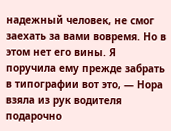надежный человек, не смог заехать за вами вовремя. Но в этом нет его вины. Я поручила ему прежде забрать в типографии вот это, — Нора взяла из рук водителя подарочно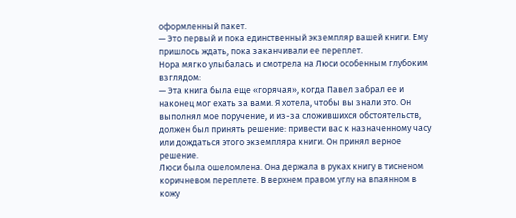оформленный пакет.
— Это первый и пока единственный экземпляр вашей книги. Ему пришлось ждать, пока заканчивали ее переплет.
Нора мягко улыбалась и смотрела на Люси особенным глубоким взглядом:
— Эта книга была еще «горячая», когда Павел забрал ее и наконец мог ехать за вами. Я хотела, чтобы вы знали это. Он выполнял мое поручение, и из-за сложившихся обстоятельств, должен был принять решение: привести вас к назначенному часу или дождаться этого экземпляра книги. Он принял верное решение.
Люси была ошеломлена. Она держала в руках книгу в тисненом коричневом переплете. В верхнем правом углу на впаянном в кожу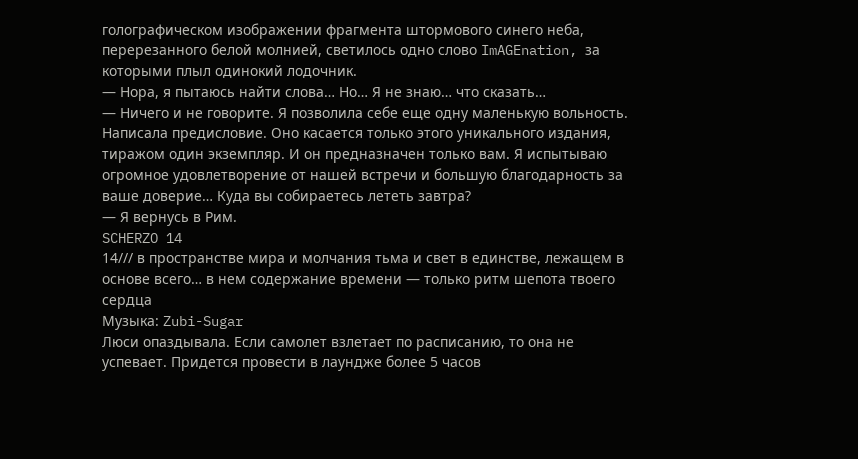голографическом изображении фрагмента штормового синего неба, перерезанного белой молнией, светилось одно слово ImAGEnation, за которыми плыл одинокий лодочник.
— Нора, я пытаюсь найти слова… Но… Я не знаю… что сказать…
— Ничего и не говорите. Я позволила себе еще одну маленькую вольность. Написала предисловие. Оно касается только этого уникального издания, тиражом один экземпляр. И он предназначен только вам. Я испытываю огромное удовлетворение от нашей встречи и большую благодарность за ваше доверие… Куда вы собираетесь лететь завтра?
— Я вернусь в Рим.
SCHERZO 14
14/// в пространстве мира и молчания тьма и свет в единстве, лежащем в основе всего… в нем содержание времени — только ритм шепота твоего сердца
Музыка: Zubi-Sugar
Люси опаздывала. Если самолет взлетает по расписанию, то она не успевает. Придется провести в лаундже более 5 часов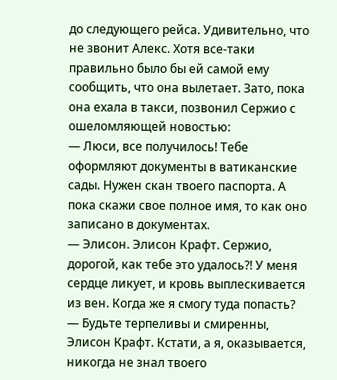до следующего рейса. Удивительно, что не звонит Алекс. Хотя все-таки правильно было бы ей самой ему сообщить, что она вылетает. Зато, пока она ехала в такси, позвонил Сержио с ошеломляющей новостью:
— Люси, все получилось! Тебе оформляют документы в ватиканские сады. Нужен скан твоего паспорта. А пока скажи свое полное имя, то как оно записано в документах.
— Элисон. Элисон Крафт. Сержио, дорогой, как тебе это удалось?! У меня сердце ликует, и кровь выплескивается из вен. Когда же я смогу туда попасть?
— Будьте терпеливы и смиренны, Элисон Крафт. Кстати, а я, оказывается, никогда не знал твоего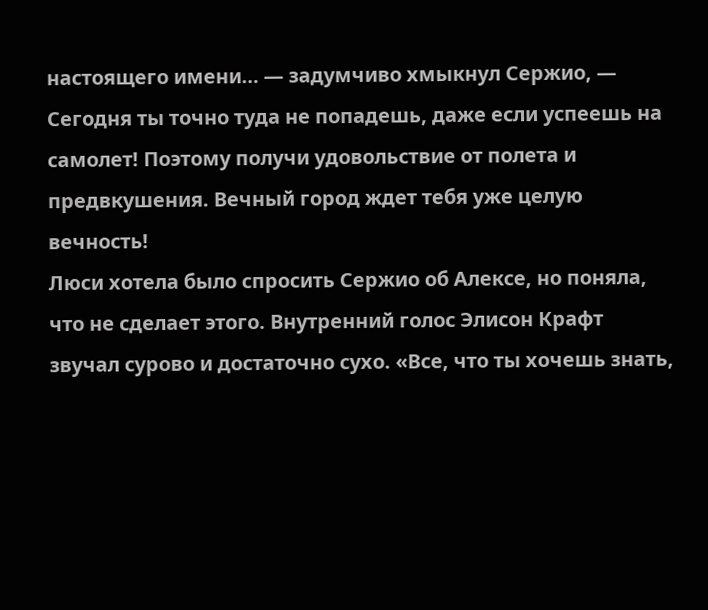настоящего имени… — задумчиво хмыкнул Сержио, — Сегодня ты точно туда не попадешь, даже если успеешь на самолет! Поэтому получи удовольствие от полета и предвкушения. Вечный город ждет тебя уже целую вечность!
Люси хотела было спросить Сержио об Алексе, но поняла, что не сделает этого. Внутренний голос Элисон Крафт звучал сурово и достаточно сухо. «Все, что ты хочешь знать,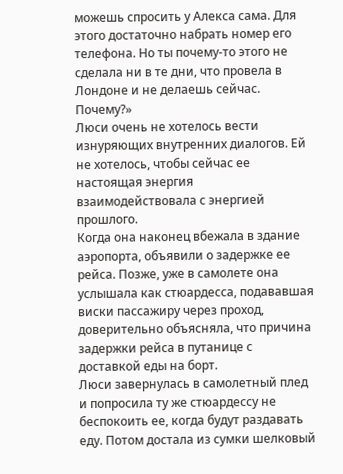можешь спросить у Алекса сама. Для этого достаточно набрать номер его телефона. Но ты почему-то этого не сделала ни в те дни, что провела в Лондоне и не делаешь сейчас. Почему?»
Люси очень не хотелось вести изнуряющих внутренних диалогов. Ей не хотелось, чтобы сейчас ее настоящая энергия взаимодействовала с энергией прошлого.
Когда она наконец вбежала в здание аэропорта, объявили о задержке ее рейса. Позже, уже в самолете она услышала как стюардесса, подававшая виски пассажиру через проход, доверительно объясняла, что причина задержки рейса в путанице с доставкой еды на борт.
Люси завернулась в самолетный плед и попросила ту же стюардессу не беспокоить ее, когда будут раздавать еду. Потом достала из сумки шелковый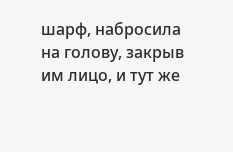шарф, набросила на голову, закрыв им лицо, и тут же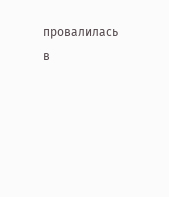провалилась в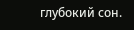глубокий сон.